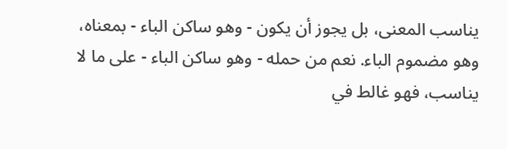يناسب المعنى، بل يجوز أن يكون - وهو ساكن الباء - بمعناه، وهو مضموم الباء. نعم من حمله - وهو ساكن الباء - على ما لا يناسب، فهو غالط في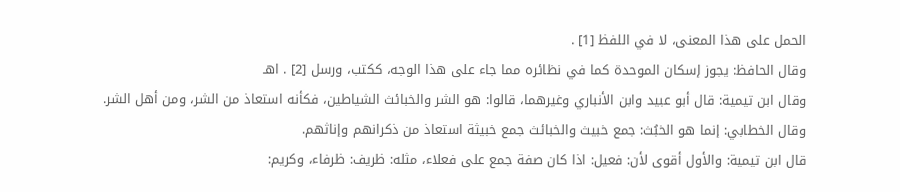الحمل على هذا المعنى، لا في اللفظ [1] .
وقال الحافظ: يجوز إسكان الموحدة كما في نظائره مما جاء على هذا الوجه، ككتب، ورسل [2] . اهـ
وقال ابن تيمية: قال أبو عبيد وابن الأنباري وغيرهما، قالوا: هو الشر والخبائث الشياطين، فكأنه استعاذ من الشر، ومن أهل الشر.
وقال الخطابي: إنما هو الخبُث: جمع خبيث والخبائث جمع خبيثة استعاذ من ذكرانهم وإناثهم.
قال ابن تيمية: والأول أقوى لأن: فعيل: اذا كان صفة جمع على فعلاء، مثله: ظريف: ظرفاء، وكريم: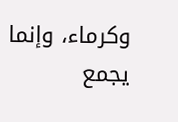وكرماء، وإنما يجمع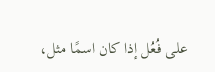على فُعُل إذا كان اسمًا مثل،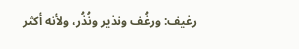رغيف: ورغُف ونذير ونُذُر، ولأنه أكثر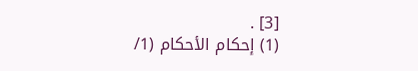[3] .
(1) إحكام الأحكام (1/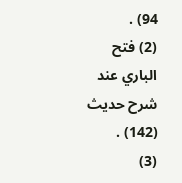94) .
(2) فتح الباري عند شرح حديث (142) .
(3)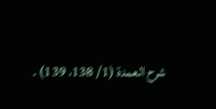شرح العمدة (1/ 138، 139) .